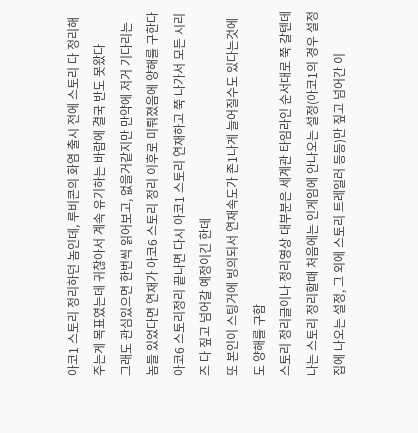아코1 스토리 정리하던 놈인데, 루비콘의 화염 출시 전에 스토리 다 정리해 주는게 목표였는데 귀찮아서 계속 유기하는 바람에 결국 반도 못왔다
그래도 관심있으면 한번씩 읽어보고, 없을거같지만 만약에 저거 기다리는 놈들 있었다면 연재가 아코6 스토리 정리 이후로 미뤄졌음에 양해를 구한다
아코6 스토리정리 끝나면 다시 아코1 스토리 연재하고 쭉 나가서 모든 시리즈 다 짚고 넘어갈 예정이긴 한데
또 본인이 스팅거에 빙의되서 연재속도가 존1나게 늘어질수도 있다는것에도 양해를 구함
스토리 정리글이나 정리영상 대부분은 세계관 타임라인 순서대로 쭉 갈텐데
나는 스토리 정리할때 처음에는 인게임에 안나오는 설정(아코1의 경우 설정집에 나오는 설정, 그 외에 스토리 트레일러 등등)만 짚고 넘어간 이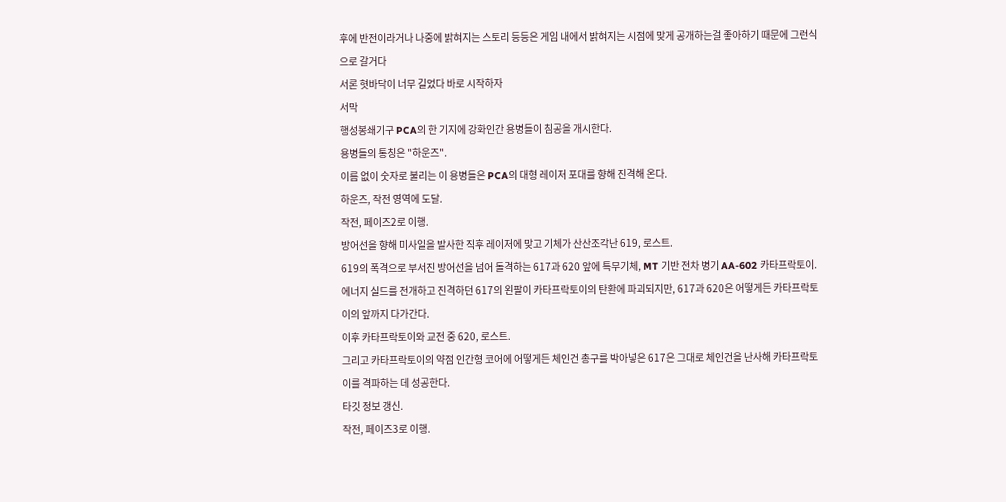후에 반전이라거나 나중에 밝혀지는 스토리 등등은 게임 내에서 밝혀지는 시점에 맞게 공개하는걸 좋아하기 때문에 그런식으로 갈거다
서론 혓바닥이 너무 길었다 바로 시작하자
서막
행성봉쇄기구 PCA의 한 기지에 강화인간 용병들이 침공을 개시한다.
용병들의 통칭은 "하운즈".
이름 없이 숫자로 불리는 이 용병들은 PCA의 대형 레이저 포대를 향해 진격해 온다.
하운즈, 작전 영역에 도달.
작전, 페이즈2로 이행.
방어선을 향해 미사일을 발사한 직후 레이저에 맞고 기체가 산산조각난 619, 로스트.
619의 폭격으로 부서진 방어선을 넘어 돌격하는 617과 620 앞에 특무기체, MT 기반 전차 병기 AA-602 카타프락토이.
에너지 실드를 전개하고 진격하던 617의 왼팔이 카타프락토이의 탄환에 파괴되지만, 617과 620은 어떻게든 카타프락토이의 앞까지 다가간다.
이후 카타프락토이와 교전 중 620, 로스트.
그리고 카타프락토이의 약점 인간형 코어에 어떻게든 체인건 총구를 박아넣은 617은 그대로 체인건을 난사해 카타프락토이를 격파하는 데 성공한다.
타깃 정보 갱신.
작전, 페이즈3로 이행.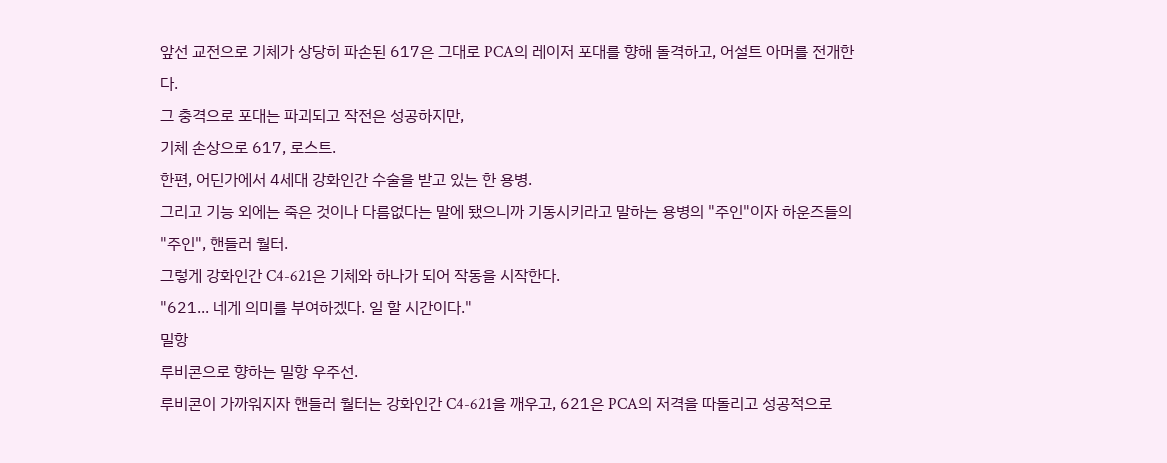앞선 교전으로 기체가 상당히 파손된 617은 그대로 PCA의 레이저 포대를 향해 돌격하고, 어설트 아머를 전개한다.
그 충격으로 포대는 파괴되고 작전은 성공하지만,
기체 손상으로 617, 로스트.
한편, 어딘가에서 4세대 강화인간 수술을 받고 있는 한 용병.
그리고 기능 외에는 죽은 것이나 다름없다는 말에 됐으니까 기동시키라고 말하는 용병의 "주인"이자 하운즈들의 "주인", 핸들러 월터.
그렇게 강화인간 C4-621은 기체와 하나가 되어 작동을 시작한다.
"621... 네게 의미를 부여하겠다. 일 할 시간이다."
밀항
루비콘으로 향하는 밀항 우주선.
루비콘이 가까워지자 핸들러 월터는 강화인간 C4-621을 깨우고, 621은 PCA의 저격을 따돌리고 성공적으로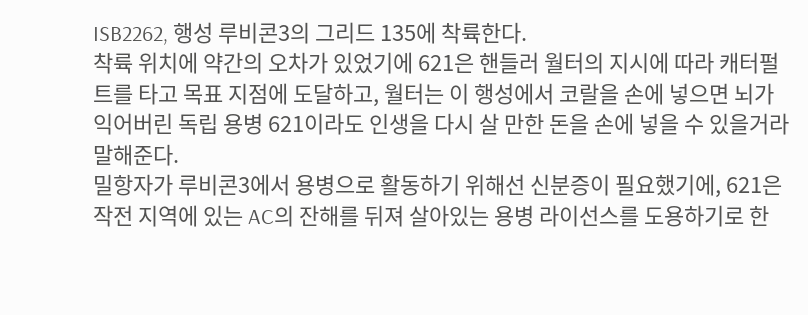ISB2262, 행성 루비콘3의 그리드 135에 착륙한다.
착륙 위치에 약간의 오차가 있었기에 621은 핸들러 월터의 지시에 따라 캐터펄트를 타고 목표 지점에 도달하고, 월터는 이 행성에서 코랄을 손에 넣으면 뇌가 익어버린 독립 용병 621이라도 인생을 다시 살 만한 돈을 손에 넣을 수 있을거라 말해준다.
밀항자가 루비콘3에서 용병으로 활동하기 위해선 신분증이 필요했기에, 621은 작전 지역에 있는 AC의 잔해를 뒤져 살아있는 용병 라이선스를 도용하기로 한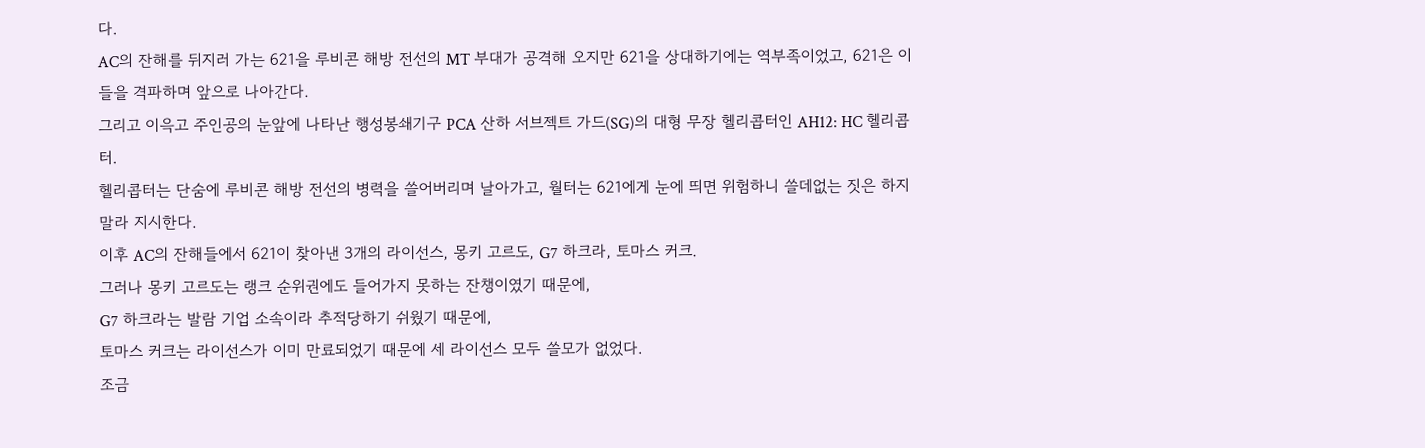다.
AC의 잔해를 뒤지러 가는 621을 루비콘 해방 전선의 MT 부대가 공격해 오지만 621을 상대하기에는 역부족이었고, 621은 이들을 격파하며 앞으로 나아간다.
그리고 이윽고 주인공의 눈앞에 나타난 행성봉쇄기구 PCA 산하 서브젝트 가드(SG)의 대형 무장 헬리콥터인 AH12: HC 헬리콥터.
헬리콥터는 단숨에 루비콘 해방 전선의 병력을 쓸어버리며 날아가고, 월터는 621에게 눈에 띄면 위험하니 쓸데없는 짓은 하지 말라 지시한다.
이후 AC의 잔해들에서 621이 찾아낸 3개의 라이선스, 몽키 고르도, G7 하크라, 토마스 커크.
그러나 몽키 고르도는 랭크 순위권에도 들어가지 못하는 잔챙이였기 때문에,
G7 하크라는 발람 기업 소속이라 추적당하기 쉬웠기 때문에,
토마스 커크는 라이선스가 이미 만료되었기 때문에 세 라이선스 모두 쓸모가 없었다.
조금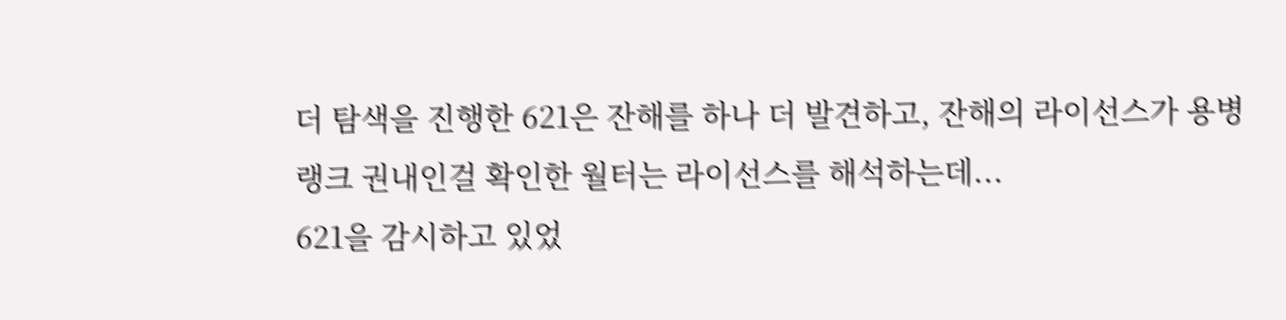더 탐색을 진행한 621은 잔해를 하나 더 발견하고, 잔해의 라이선스가 용병 랭크 권내인걸 확인한 월터는 라이선스를 해석하는데...
621을 감시하고 있었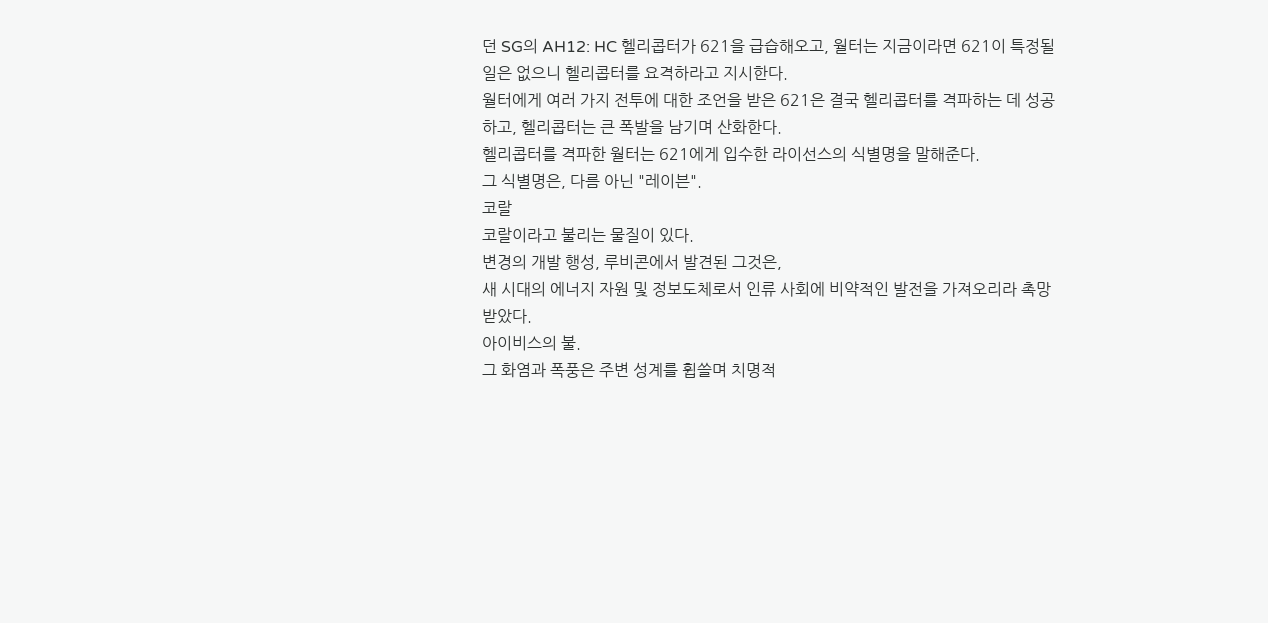던 SG의 AH12: HC 헬리콥터가 621을 급습해오고, 월터는 지금이라면 621이 특정될 일은 없으니 헬리콥터를 요격하라고 지시한다.
월터에게 여러 가지 전투에 대한 조언을 받은 621은 결국 헬리콥터를 격파하는 데 성공하고, 헬리콥터는 큰 폭발을 남기며 산화한다.
헬리콥터를 격파한 월터는 621에게 입수한 라이선스의 식별명을 말해준다.
그 식별명은, 다름 아닌 "레이븐".
코랄
코랄이라고 불리는 물질이 있다.
변경의 개발 행성, 루비콘에서 발견된 그것은,
새 시대의 에너지 자원 및 정보도체로서 인류 사회에 비약적인 발전을 가져오리라 촉망받았다.
아이비스의 불.
그 화염과 폭풍은 주변 성계를 휩쓸며 치명적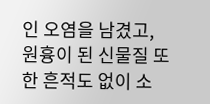인 오염을 남겼고,
원흉이 된 신물질 또한 흔적도 없이 소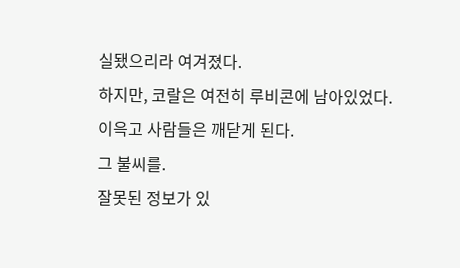실됐으리라 여겨졌다.
하지만, 코랄은 여전히 루비콘에 남아있었다.
이윽고 사람들은 깨닫게 된다.
그 불씨를.
잘못된 정보가 있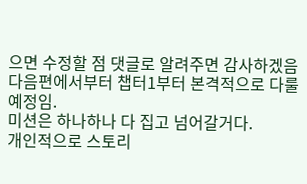으면 수정할 점 댓글로 알려주면 감사하겠음
다음편에서부터 챕터1부터 본격적으로 다룰 예정임.
미션은 하나하나 다 집고 넘어갈거다.
개인적으로 스토리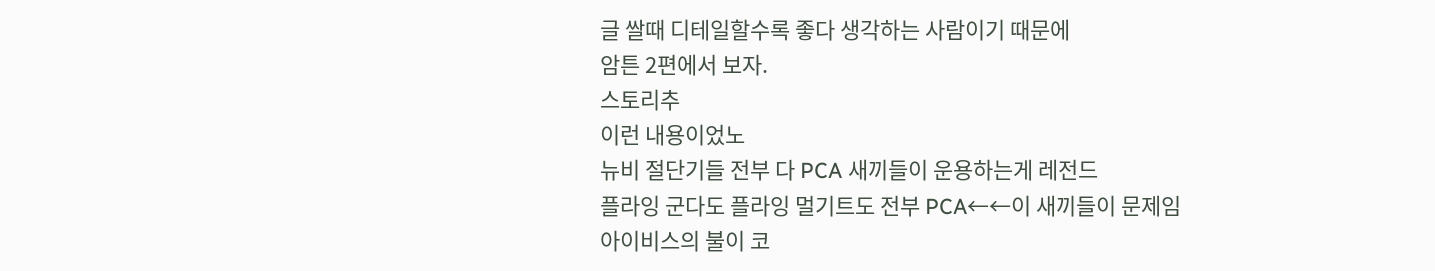글 쌀때 디테일할수록 좋다 생각하는 사람이기 때문에
암튼 2편에서 보자.
스토리추
이런 내용이었노
뉴비 절단기들 전부 다 PCA 새끼들이 운용하는게 레전드
플라잉 군다도 플라잉 멀기트도 전부 PCA←←이 새끼들이 문제임
아이비스의 불이 코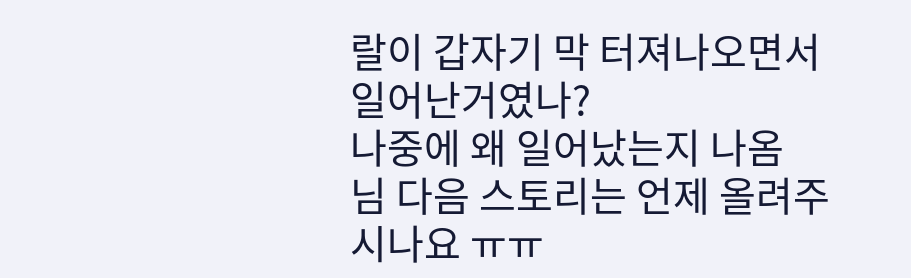랄이 갑자기 막 터져나오면서 일어난거였나?
나중에 왜 일어났는지 나옴
님 다음 스토리는 언제 올려주시나요 ㅠㅠ